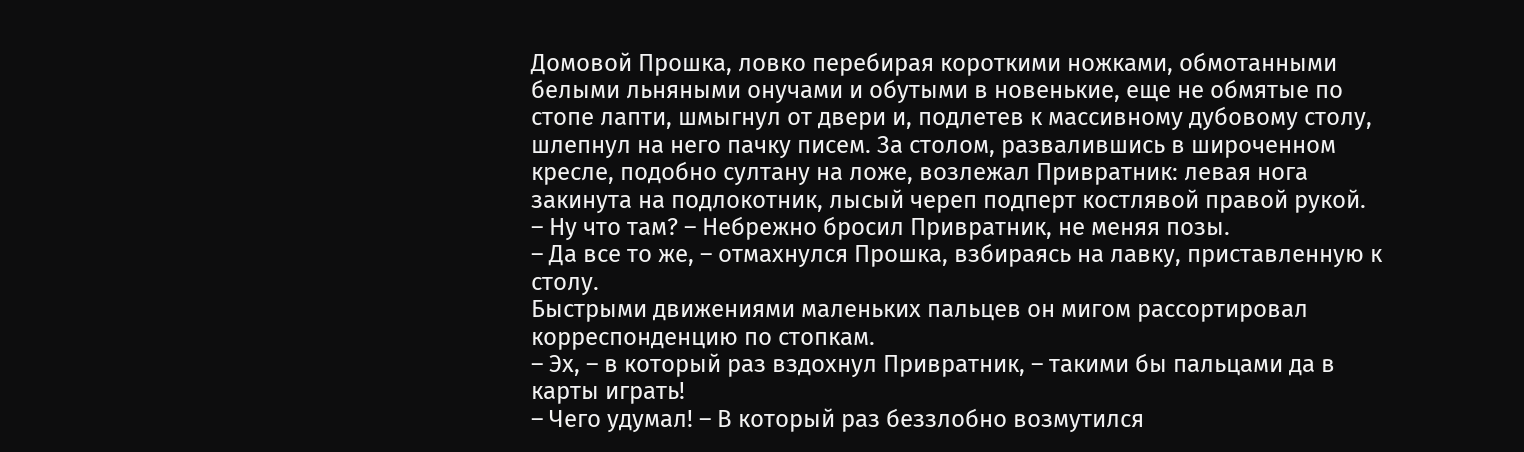Домовой Прошка, ловко перебирая короткими ножками, обмотанными белыми льняными онучами и обутыми в новенькие, еще не обмятые по стопе лапти, шмыгнул от двери и, подлетев к массивному дубовому столу, шлепнул на него пачку писем. За столом, развалившись в широченном кресле, подобно султану на ложе, возлежал Привратник: левая нога закинута на подлокотник, лысый череп подперт костлявой правой рукой.
– Ну что там? – Небрежно бросил Привратник, не меняя позы.
– Да все то же, – отмахнулся Прошка, взбираясь на лавку, приставленную к столу.
Быстрыми движениями маленьких пальцев он мигом рассортировал корреспонденцию по стопкам.
– Эх, – в который раз вздохнул Привратник, – такими бы пальцами да в карты играть!
– Чего удумал! – В который раз беззлобно возмутился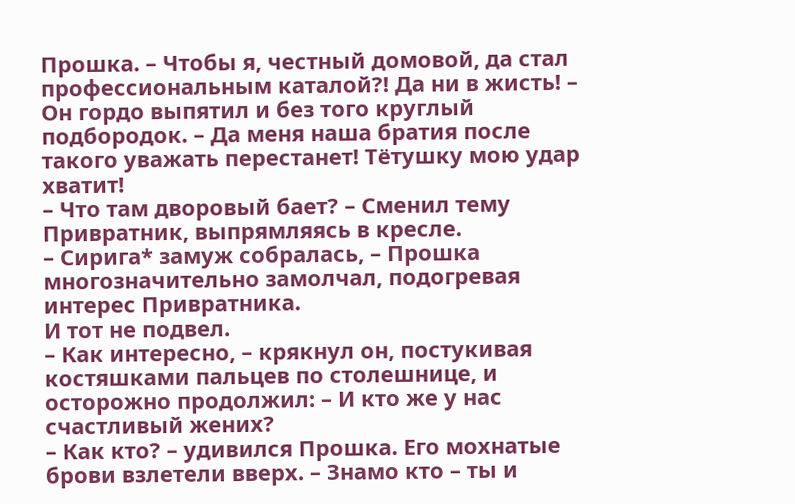Прошка. – Чтобы я, честный домовой, да стал профессиональным каталой?! Да ни в жисть! – Он гордо выпятил и без того круглый подбородок. – Да меня наша братия после такого уважать перестанет! Тётушку мою удар хватит!
– Что там дворовый бает? – Сменил тему Привратник, выпрямляясь в кресле.
– Сирига* замуж собралась, – Прошка многозначительно замолчал, подогревая интерес Привратника.
И тот не подвел.
– Как интересно, – крякнул он, постукивая костяшками пальцев по столешнице, и осторожно продолжил: – И кто же у нас счастливый жених?
– Как кто? – удивился Прошка. Его мохнатые брови взлетели вверх. – Знамо кто – ты и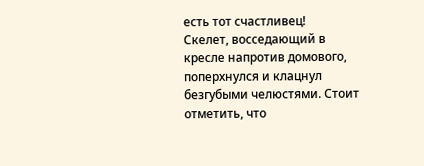есть тот счастливец!
Скелет, восседающий в кресле напротив домового, поперхнулся и клацнул безгубыми челюстями. Стоит отметить, что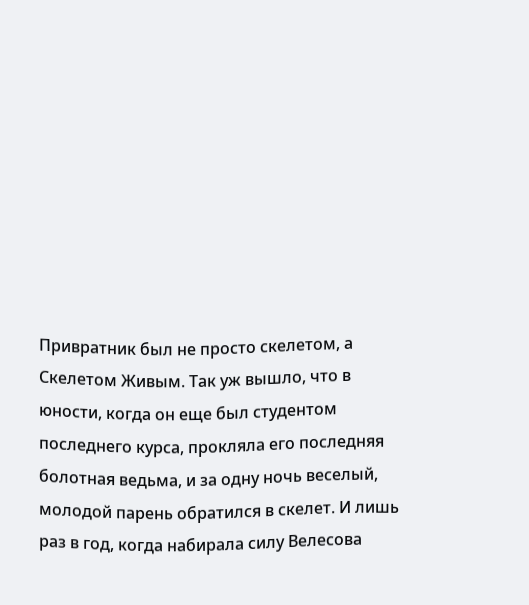Привратник был не просто скелетом, а Скелетом Живым. Так уж вышло, что в юности, когда он еще был студентом последнего курса, прокляла его последняя болотная ведьма, и за одну ночь веселый, молодой парень обратился в скелет. И лишь раз в год, когда набирала силу Велесова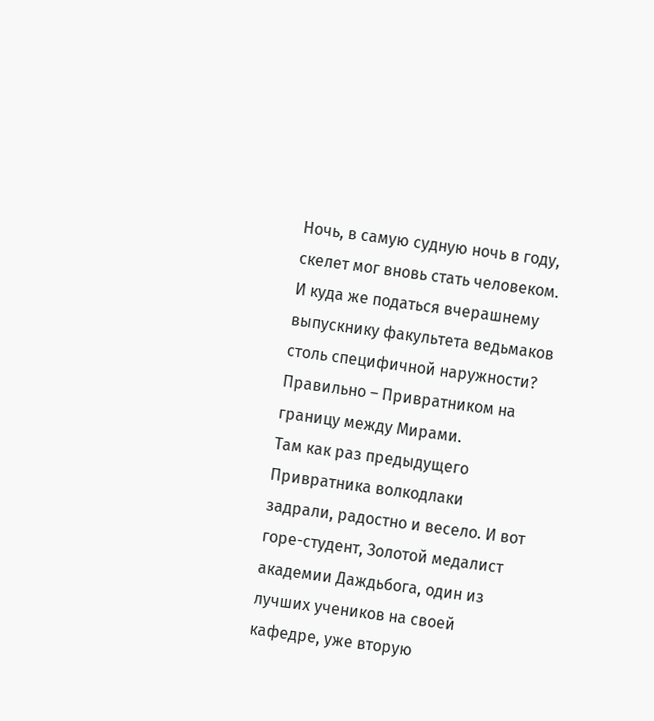Ночь, в самую судную ночь в году, скелет мог вновь стать человеком.
И куда же податься вчерашнему выпускнику факультета ведьмаков столь специфичной наружности? Правильно – Привратником на границу между Мирами.
Там как раз предыдущего Привратника волкодлаки задрали, радостно и весело. И вот горе-студент, Золотой медалист академии Даждьбога, один из лучших учеников на своей кафедре, уже вторую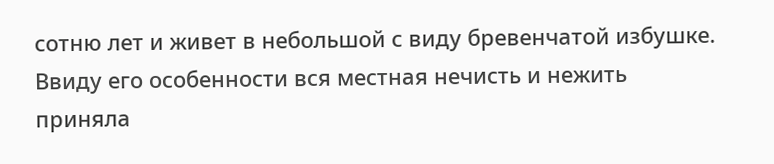сотню лет и живет в небольшой с виду бревенчатой избушке.
Ввиду его особенности вся местная нечисть и нежить приняла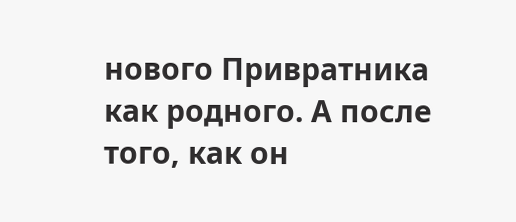нового Привратника как родного. А после того, как он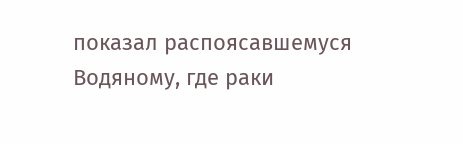показал распоясавшемуся Водяному, где раки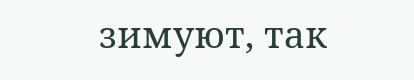зимуют, так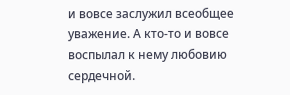и вовсе заслужил всеобщее уважение. А кто-то и вовсе воспылал к нему любовию сердечной.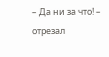– Да ни за что! – отрезал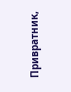Привратник,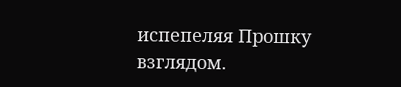испепеляя Прошку взглядом.